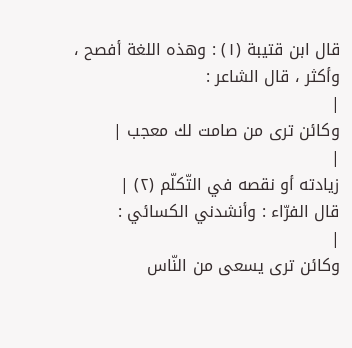قال ابن قتيبة (١) : وهذه اللغة أفصح ، وأكثر ، قال الشاعر :
|
وكائن ترى من صامت لك معجب |
|
زيادته أو نقصه في التّكلّم (٢) |
قال الفرّاء : وأنشدني الكسائي :
|
وكائن ترى يسعى من النّاس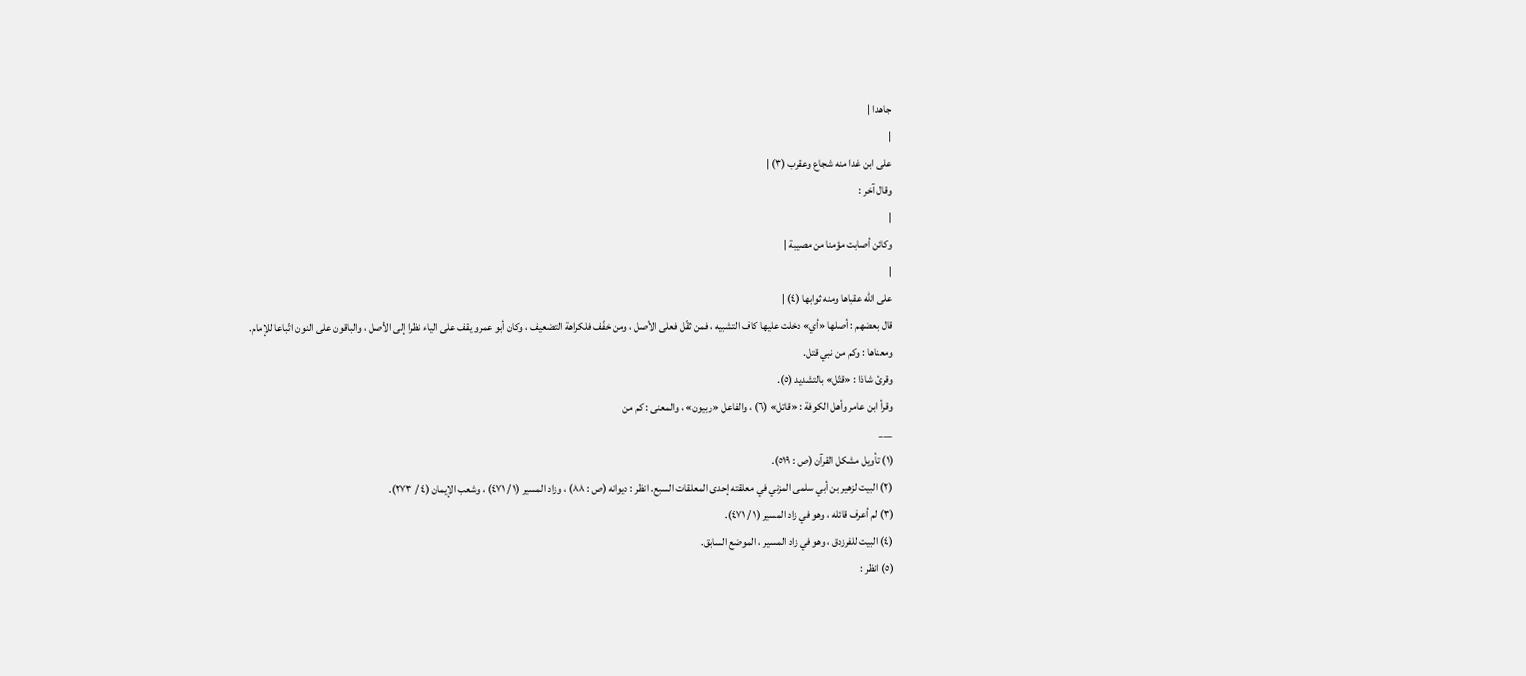جاهدا |
|
على ابن غدا منه شجاع وعقرب (٣) |
وقال آخر :
|
وكائن أصابت مؤمنا من مصيبة |
|
على الله عقباها ومنه ثوابها (٤) |
قال بعضهم : أصلها «أي» دخلت عليها كاف التشبيه ، فمن ثقّل فعلى الأصل ، ومن خفّف فلكراهة التضعيف ، وكان أبو عمرو يقف على الياء نظرا إلى الأصل ، والباقون على النون اتّباعا للإمام.
ومعناها : وكم من نبي قتل.
وقرئ شاذا : «قتّل» بالتشديد (٥).
وقرأ ابن عامر وأهل الكوفة : «قاتل» (٦) ، والفاعل «ربيون» ، والمعنى : كم من
___
(١) تأويل مشكل القرآن (ص : ٥١٩).
(٢) البيت لزهير بن أبي سلمى المزني في معلقته إحدى المعلقات السبع. انظر : ديوانه (ص : ٨٨) ، وزاد المسير (١ / ٤٧١) ، وشعب الإيمان (٤ / ٢٧٣).
(٣) لم أعرف قائله ، وهو في زاد المسير (١ / ٤٧١).
(٤) البيت للفرزدق ، وهو في زاد المسير ، الموضع السابق.
(٥) انظر :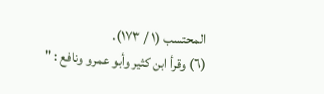المحتسب (١ / ١٧٣).
(٦) وقرأ ابن كثير وأبو عمرو ونافع : "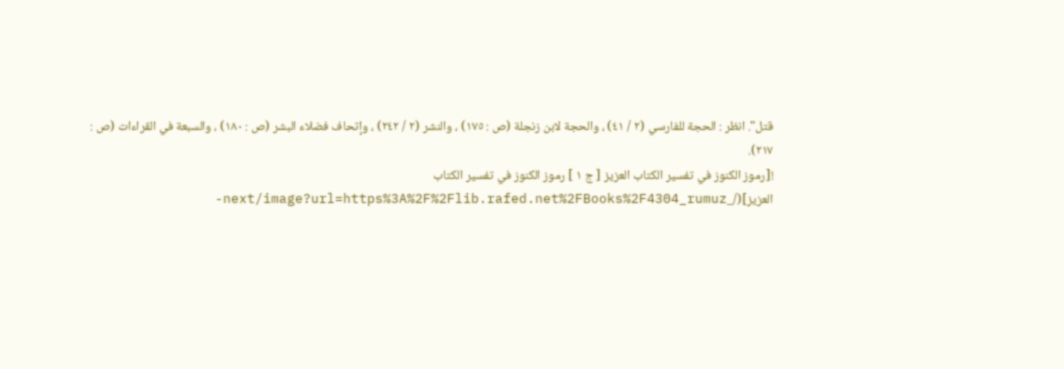قتل". انظر : الحجة للفارسي (٢ / ٤١) ، والحجة لابن زنجلة (ص : ١٧٥) ، والنشر (٢ / ٢٤٢) ، وإتحاف فضلاء البشر (ص : ١٨٠) ، والسبعة في القراءات (ص : ٢١٧).
![رموز الكنوز في تفسير الكتاب العزيز [ ج ١ ] رموز الكنوز في تفسير الكتاب العزيز](/_next/image?url=https%3A%2F%2Flib.rafed.net%2FBooks%2F4304_rumuz-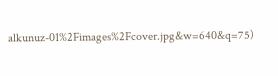alkunuz-01%2Fimages%2Fcover.jpg&w=640&q=75)